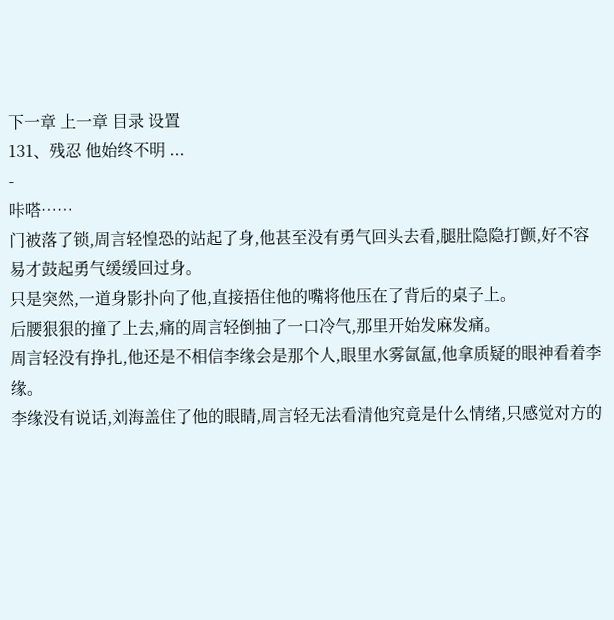下一章 上一章 目录 设置
131、残忍 他始终不明 ...
-
咔嗒……
门被落了锁,周言轻惶恐的站起了身,他甚至没有勇气回头去看,腿肚隐隐打颤,好不容易才鼓起勇气缓缓回过身。
只是突然,一道身影扑向了他,直接捂住他的嘴将他压在了背后的桌子上。
后腰狠狠的撞了上去,痛的周言轻倒抽了一口冷气,那里开始发麻发痛。
周言轻没有挣扎,他还是不相信李缘会是那个人,眼里水雾氤氲,他拿质疑的眼神看着李缘。
李缘没有说话,刘海盖住了他的眼睛,周言轻无法看清他究竟是什么情绪,只感觉对方的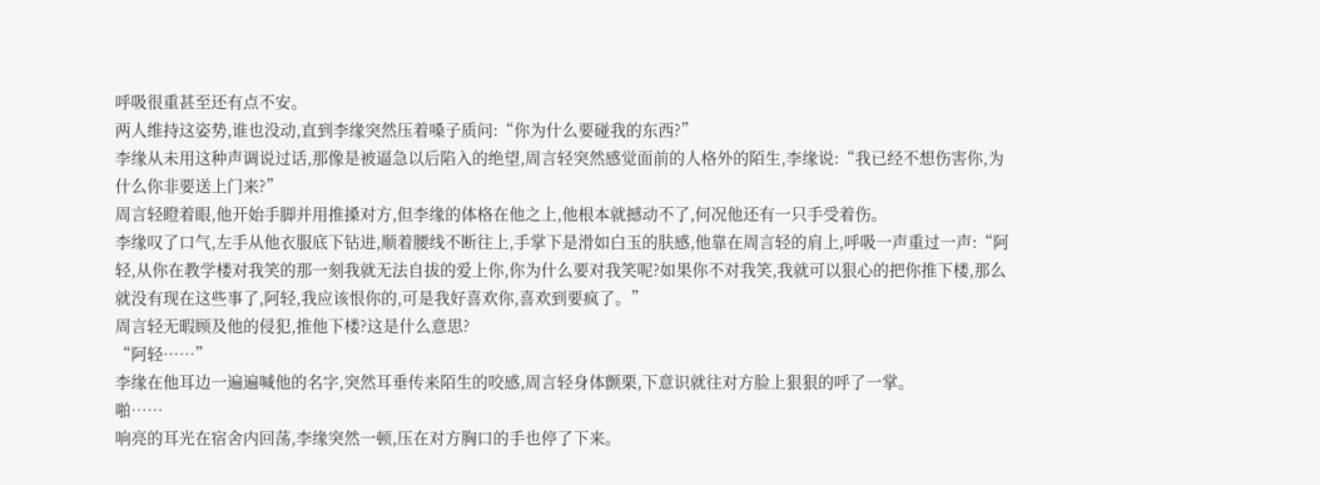呼吸很重甚至还有点不安。
两人维持这姿势,谁也没动,直到李缘突然压着嗓子质问:“你为什么要碰我的东西?”
李缘从未用这种声调说过话,那像是被逼急以后陷入的绝望,周言轻突然感觉面前的人格外的陌生,李缘说:“我已经不想伤害你,为什么你非要送上门来?”
周言轻瞪着眼,他开始手脚并用推搡对方,但李缘的体格在他之上,他根本就撼动不了,何况他还有一只手受着伤。
李缘叹了口气,左手从他衣服底下钻进,顺着腰线不断往上,手掌下是滑如白玉的肤感,他靠在周言轻的肩上,呼吸一声重过一声:“阿轻,从你在教学楼对我笑的那一刻我就无法自拔的爱上你,你为什么要对我笑呢?如果你不对我笑,我就可以狠心的把你推下楼,那么就没有现在这些事了,阿轻,我应该恨你的,可是我好喜欢你,喜欢到要疯了。”
周言轻无暇顾及他的侵犯,推他下楼?这是什么意思?
“阿轻……”
李缘在他耳边一遍遍喊他的名字,突然耳垂传来陌生的咬感,周言轻身体颤栗,下意识就往对方脸上狠狠的呼了一掌。
啪……
响亮的耳光在宿舍内回荡,李缘突然一顿,压在对方胸口的手也停了下来。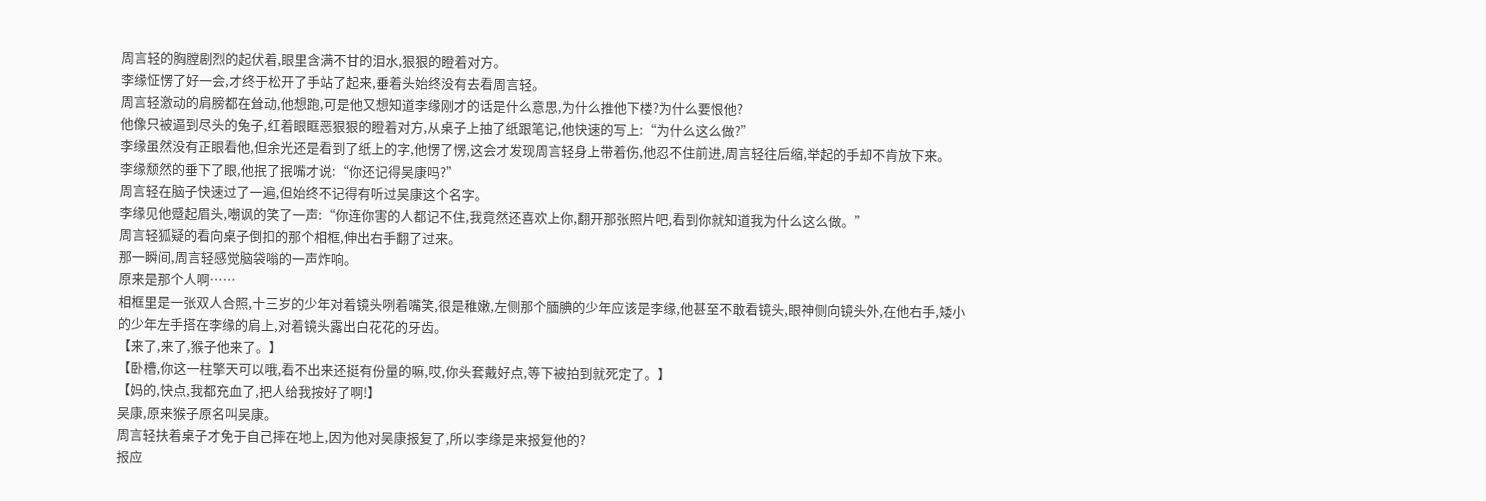周言轻的胸膛剧烈的起伏着,眼里含满不甘的泪水,狠狠的瞪着对方。
李缘怔愣了好一会,才终于松开了手站了起来,垂着头始终没有去看周言轻。
周言轻激动的肩膀都在耸动,他想跑,可是他又想知道李缘刚才的话是什么意思,为什么推他下楼?为什么要恨他?
他像只被逼到尽头的兔子,红着眼眶恶狠狠的瞪着对方,从桌子上抽了纸跟笔记,他快速的写上:“为什么这么做?”
李缘虽然没有正眼看他,但余光还是看到了纸上的字,他愣了愣,这会才发现周言轻身上带着伤,他忍不住前进,周言轻往后缩,举起的手却不肯放下来。
李缘颓然的垂下了眼,他抿了抿嘴才说:“你还记得吴康吗?”
周言轻在脑子快速过了一遍,但始终不记得有听过吴康这个名字。
李缘见他蹙起眉头,嘲讽的笑了一声:“你连你害的人都记不住,我竟然还喜欢上你,翻开那张照片吧,看到你就知道我为什么这么做。”
周言轻狐疑的看向桌子倒扣的那个相框,伸出右手翻了过来。
那一瞬间,周言轻感觉脑袋嗡的一声炸响。
原来是那个人啊……
相框里是一张双人合照,十三岁的少年对着镜头咧着嘴笑,很是稚嫩,左侧那个腼腆的少年应该是李缘,他甚至不敢看镜头,眼神侧向镜头外,在他右手,矮小的少年左手搭在李缘的肩上,对着镜头露出白花花的牙齿。
【来了,来了,猴子他来了。】
【卧槽,你这一柱擎天可以哦,看不出来还挺有份量的嘛,哎,你头套戴好点,等下被拍到就死定了。】
【妈的,快点,我都充血了,把人给我按好了啊!】
吴康,原来猴子原名叫吴康。
周言轻扶着桌子才免于自己摔在地上,因为他对吴康报复了,所以李缘是来报复他的?
报应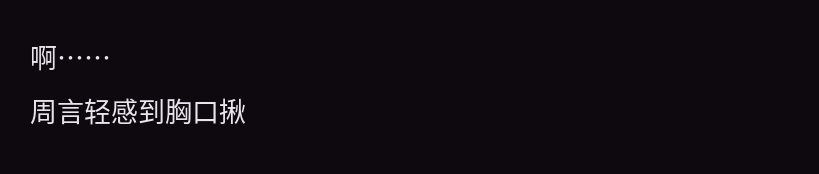啊……
周言轻感到胸口揪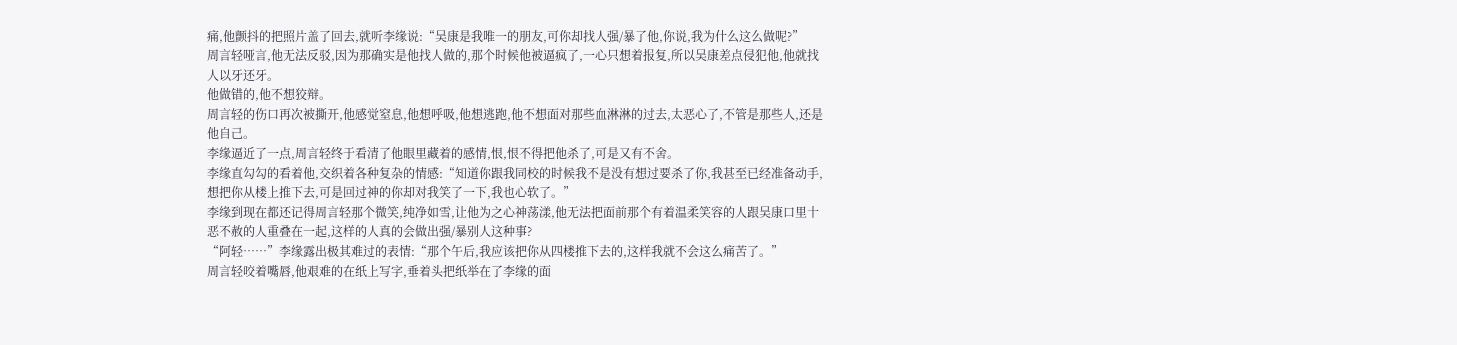痛,他颤抖的把照片盖了回去,就听李缘说:“吴康是我唯一的朋友,可你却找人强/暴了他,你说,我为什么这么做呢?”
周言轻哑言,他无法反驳,因为那确实是他找人做的,那个时候他被逼疯了,一心只想着报复,所以吴康差点侵犯他,他就找人以牙还牙。
他做错的,他不想狡辩。
周言轻的伤口再次被撕开,他感觉窒息,他想呼吸,他想逃跑,他不想面对那些血淋淋的过去,太恶心了,不管是那些人,还是他自己。
李缘逼近了一点,周言轻终于看清了他眼里藏着的感情,恨,恨不得把他杀了,可是又有不舍。
李缘直勾勾的看着他,交织着各种复杂的情感:“知道你跟我同校的时候我不是没有想过要杀了你,我甚至已经准备动手,想把你从楼上推下去,可是回过神的你却对我笑了一下,我也心软了。”
李缘到现在都还记得周言轻那个微笑,纯净如雪,让他为之心神荡漾,他无法把面前那个有着温柔笑容的人跟吴康口里十恶不赦的人重叠在一起,这样的人真的会做出强/暴别人这种事?
“阿轻……”李缘露出极其难过的表情:“那个午后,我应该把你从四楼推下去的,这样我就不会这么痛苦了。”
周言轻咬着嘴唇,他艰难的在纸上写字,垂着头把纸举在了李缘的面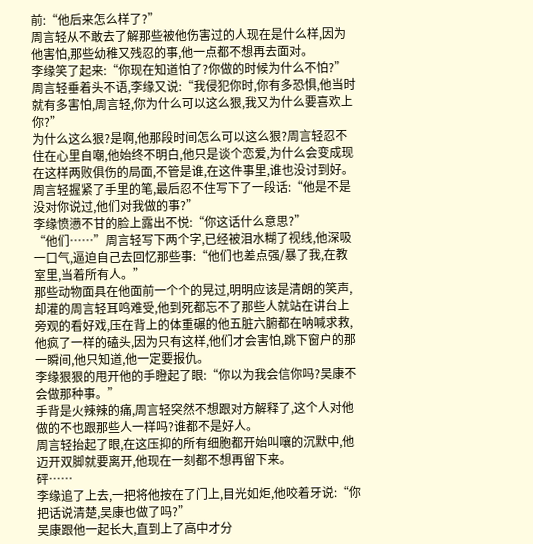前:“他后来怎么样了?”
周言轻从不敢去了解那些被他伤害过的人现在是什么样,因为他害怕,那些幼稚又残忍的事,他一点都不想再去面对。
李缘笑了起来:“你现在知道怕了?你做的时候为什么不怕?”
周言轻垂着头不语,李缘又说:“我侵犯你时,你有多恐惧,他当时就有多害怕,周言轻,你为什么可以这么狠,我又为什么要喜欢上你?”
为什么这么狠?是啊,他那段时间怎么可以这么狠?周言轻忍不住在心里自嘲,他始终不明白,他只是谈个恋爱,为什么会变成现在这样两败俱伤的局面,不管是谁,在这件事里,谁也没讨到好。
周言轻握紧了手里的笔,最后忍不住写下了一段话:“他是不是没对你说过,他们对我做的事?”
李缘愤懑不甘的脸上露出不悦:“你这话什么意思?”
“他们……”周言轻写下两个字,已经被泪水糊了视线,他深吸一口气,逼迫自己去回忆那些事:“他们也差点强/暴了我,在教室里,当着所有人。”
那些动物面具在他面前一个个的晃过,明明应该是清朗的笑声,却灌的周言轻耳鸣难受,他到死都忘不了那些人就站在讲台上旁观的看好戏,压在背上的体重碾的他五脏六腑都在呐喊求救,他疯了一样的磕头,因为只有这样,他们才会害怕,跳下窗户的那一瞬间,他只知道,他一定要报仇。
李缘狠狠的甩开他的手瞪起了眼:“你以为我会信你吗?吴康不会做那种事。”
手背是火辣辣的痛,周言轻突然不想跟对方解释了,这个人对他做的不也跟那些人一样吗?谁都不是好人。
周言轻抬起了眼,在这压抑的所有细胞都开始叫嚷的沉默中,他迈开双脚就要离开,他现在一刻都不想再留下来。
砰……
李缘追了上去,一把将他按在了门上,目光如炬,他咬着牙说:“你把话说清楚,吴康也做了吗?”
吴康跟他一起长大,直到上了高中才分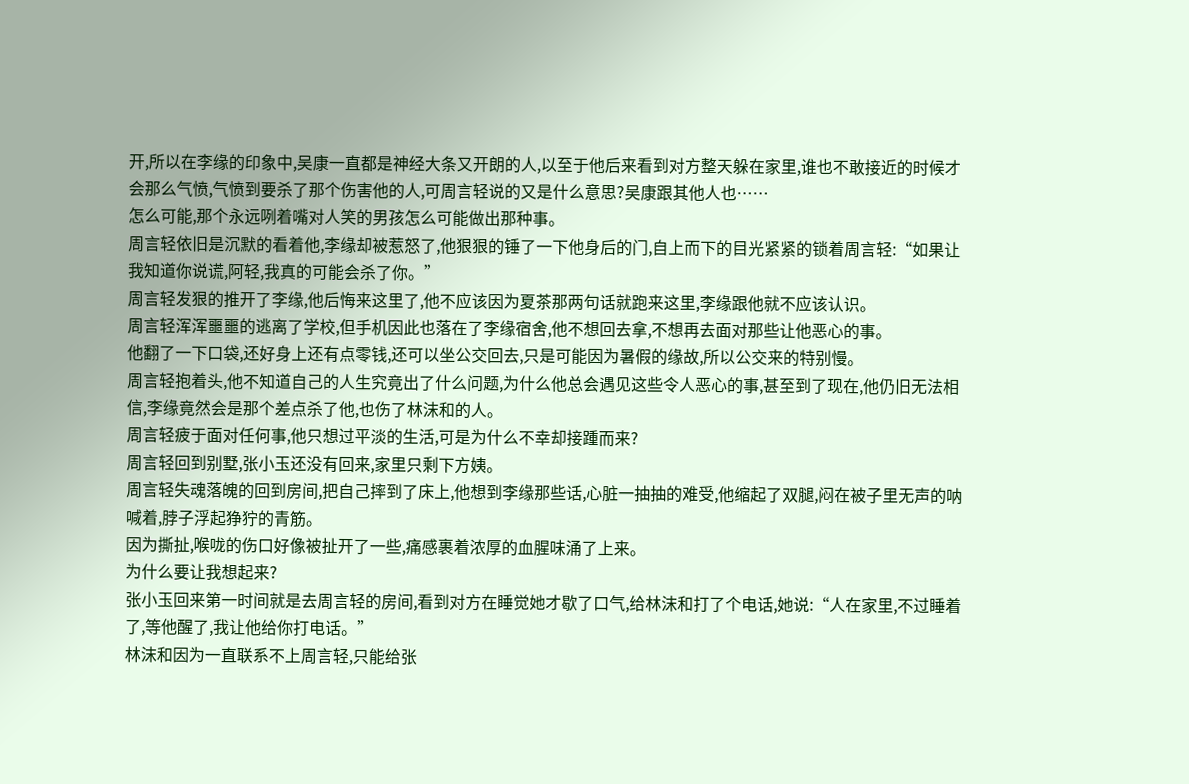开,所以在李缘的印象中,吴康一直都是神经大条又开朗的人,以至于他后来看到对方整天躲在家里,谁也不敢接近的时候才会那么气愤,气愤到要杀了那个伤害他的人,可周言轻说的又是什么意思?吴康跟其他人也……
怎么可能,那个永远咧着嘴对人笑的男孩怎么可能做出那种事。
周言轻依旧是沉默的看着他,李缘却被惹怒了,他狠狠的锤了一下他身后的门,自上而下的目光紧紧的锁着周言轻:“如果让我知道你说谎,阿轻,我真的可能会杀了你。”
周言轻发狠的推开了李缘,他后悔来这里了,他不应该因为夏茶那两句话就跑来这里,李缘跟他就不应该认识。
周言轻浑浑噩噩的逃离了学校,但手机因此也落在了李缘宿舍,他不想回去拿,不想再去面对那些让他恶心的事。
他翻了一下口袋,还好身上还有点零钱,还可以坐公交回去,只是可能因为暑假的缘故,所以公交来的特别慢。
周言轻抱着头,他不知道自己的人生究竟出了什么问题,为什么他总会遇见这些令人恶心的事,甚至到了现在,他仍旧无法相信,李缘竟然会是那个差点杀了他,也伤了林沫和的人。
周言轻疲于面对任何事,他只想过平淡的生活,可是为什么不幸却接踵而来?
周言轻回到别墅,张小玉还没有回来,家里只剩下方姨。
周言轻失魂落魄的回到房间,把自己摔到了床上,他想到李缘那些话,心脏一抽抽的难受,他缩起了双腿,闷在被子里无声的呐喊着,脖子浮起狰狞的青筋。
因为撕扯,喉咙的伤口好像被扯开了一些,痛感裹着浓厚的血腥味涌了上来。
为什么要让我想起来?
张小玉回来第一时间就是去周言轻的房间,看到对方在睡觉她才歇了口气,给林沫和打了个电话,她说:“人在家里,不过睡着了,等他醒了,我让他给你打电话。”
林沫和因为一直联系不上周言轻,只能给张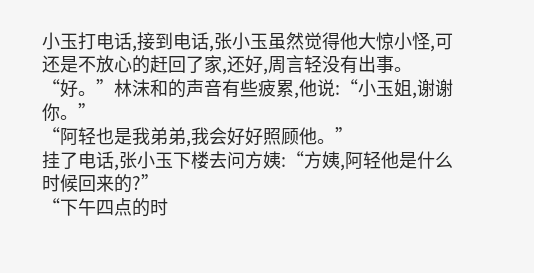小玉打电话,接到电话,张小玉虽然觉得他大惊小怪,可还是不放心的赶回了家,还好,周言轻没有出事。
“好。”林沫和的声音有些疲累,他说:“小玉姐,谢谢你。”
“阿轻也是我弟弟,我会好好照顾他。”
挂了电话,张小玉下楼去问方姨:“方姨,阿轻他是什么时候回来的?”
“下午四点的时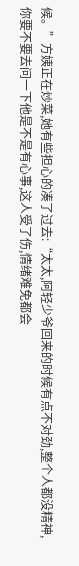候。”方姨正在炒菜,她有些担心的凑了过去:“太太,阿轻少爷回来的时候有点不对劲,整个人都没精神,你要不要去问一下他是不是有心事,这人受了伤,情绪难免都会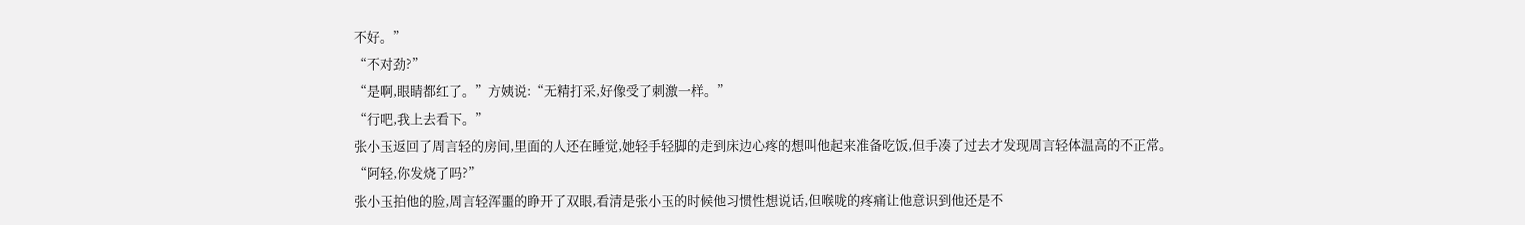不好。”
“不对劲?”
“是啊,眼睛都红了。”方姨说:“无精打采,好像受了刺激一样。”
“行吧,我上去看下。”
张小玉返回了周言轻的房间,里面的人还在睡觉,她轻手轻脚的走到床边心疼的想叫他起来准备吃饭,但手凑了过去才发现周言轻体温高的不正常。
“阿轻,你发烧了吗?”
张小玉拍他的脸,周言轻浑噩的睁开了双眼,看清是张小玉的时候他习惯性想说话,但喉咙的疼痛让他意识到他还是不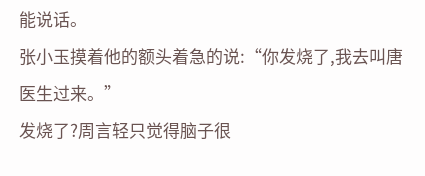能说话。
张小玉摸着他的额头着急的说:“你发烧了,我去叫唐医生过来。”
发烧了?周言轻只觉得脑子很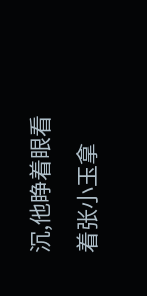沉,他睁着眼看着张小玉拿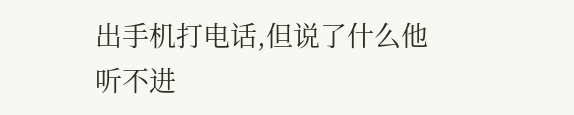出手机打电话,但说了什么他听不进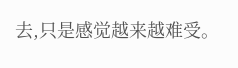去,只是感觉越来越难受。